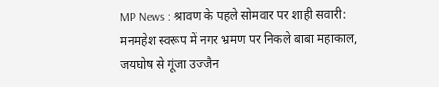MP News : श्रावण के पहले सोमवार पर शाही सवारी: मनमहेश स्वरूप में नगर भ्रमण पर निकले बाबा महाकाल, जयघोष से गूंजा उज्जैन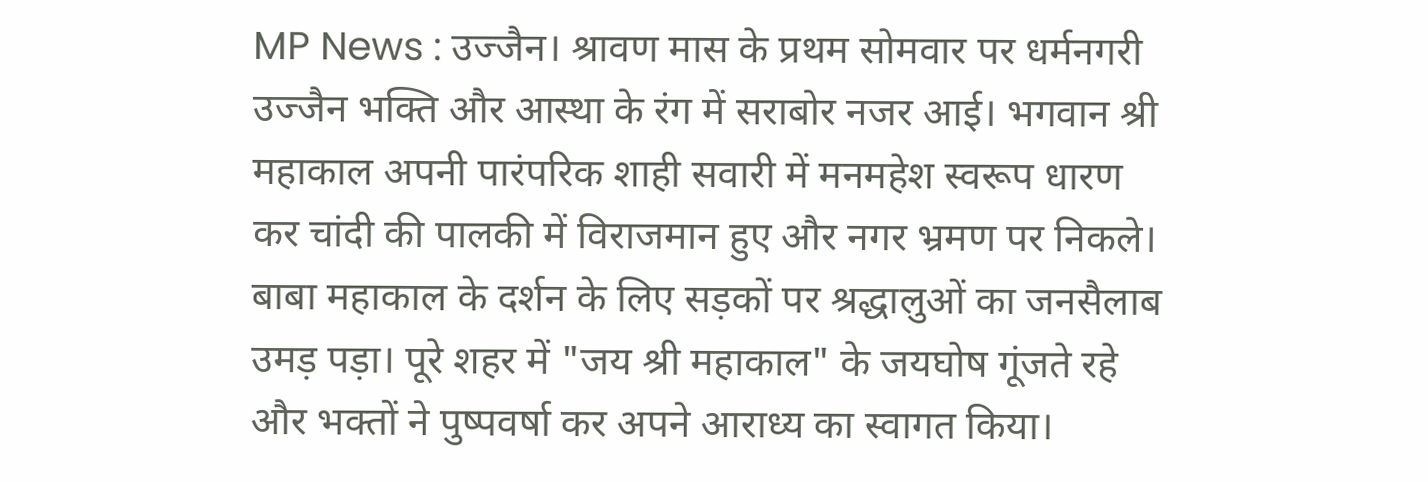MP News : उज्जैन। श्रावण मास के प्रथम सोमवार पर धर्मनगरी उज्जैन भक्ति और आस्था के रंग में सराबोर नजर आई। भगवान श्री महाकाल अपनी पारंपरिक शाही सवारी में मनमहेश स्वरूप धारण कर चांदी की पालकी में विराजमान हुए और नगर भ्रमण पर निकले। बाबा महाकाल के दर्शन के लिए सड़कों पर श्रद्धालुओं का जनसैलाब उमड़ पड़ा। पूरे शहर में "जय श्री महाकाल" के जयघोष गूंजते रहे और भक्तों ने पुष्पवर्षा कर अपने आराध्य का स्वागत किया।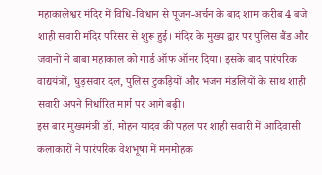महाकालेश्वर मंदिर में विधि-विधान से पूजन-अर्चन के बाद शाम करीब 4 बजे शाही सवारी मंदिर परिसर से शुरू हुई। मंदिर के मुख्य द्वार पर पुलिस बैंड और जवानों ने बाबा महाकाल को गार्ड ऑफ ऑनर दिया। इसके बाद पारंपरिक वाद्ययंत्रों, घुड़सवार दल, पुलिस टुकड़ियों और भजन मंडलियों के साथ शाही सवारी अपने निर्धारित मार्ग पर आगे बढ़ी।
इस बार मुख्यमंत्री डॉ. मोहन यादव की पहल पर शाही सवारी में आदिवासी कलाकारों ने पारंपरिक वेशभूषा में मनमोहक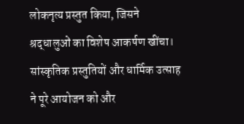लोकनृत्य प्रस्तुत किया, जिसने श्रद्धालुओं का विशेष आकर्षण खींचा। सांस्कृतिक प्रस्तुतियों और धार्मिक उत्साह ने पूरे आयोजन को और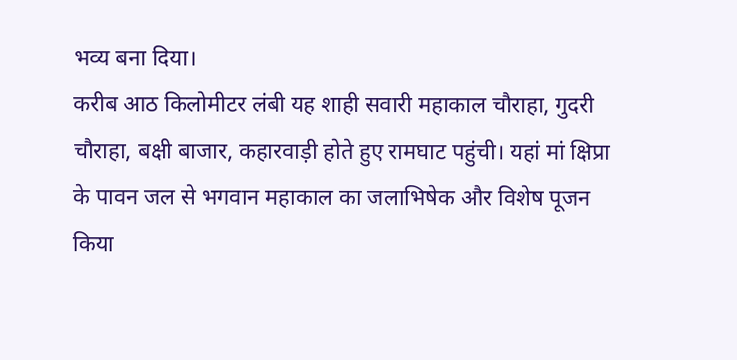भव्य बना दिया।
करीब आठ किलोमीटर लंबी यह शाही सवारी महाकाल चौराहा, गुदरी चौराहा, बक्षी बाजार, कहारवाड़ी होते हुए रामघाट पहुंची। यहां मां क्षिप्रा के पावन जल से भगवान महाकाल का जलाभिषेक और विशेष पूजन किया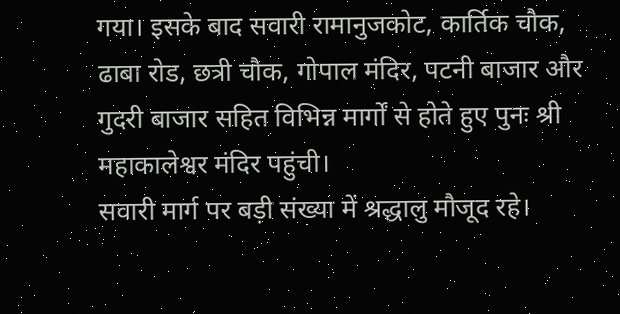गया। इसके बाद सवारी रामानुजकोट, कार्तिक चौक, ढाबा रोड, छत्री चौक, गोपाल मंदिर, पटनी बाजार और गुदरी बाजार सहित विभिन्न मार्गों से होते हुए पुनः श्री महाकालेश्वर मंदिर पहुंची।
सवारी मार्ग पर बड़ी संख्या में श्रद्धालु मौजूद रहे।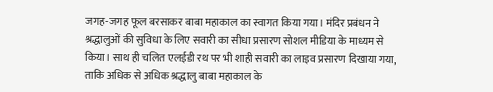जगह-जगह फूल बरसाकर बाबा महाकाल का स्वागत किया गया। मंदिर प्रबंधन ने श्रद्धालुओं की सुविधा के लिए सवारी का सीधा प्रसारण सोशल मीडिया के माध्यम से किया। साथ ही चलित एलईडी रथ पर भी शाही सवारी का लाइव प्रसारण दिखाया गया, ताकि अधिक से अधिक श्रद्धालु बाबा महाकाल के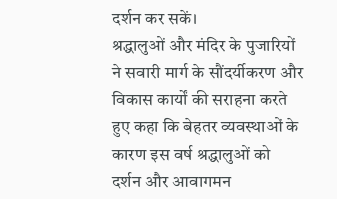दर्शन कर सकें।
श्रद्धालुओं और मंदिर के पुजारियों ने सवारी मार्ग के सौंदर्यीकरण और विकास कार्यों की सराहना करते हुए कहा कि बेहतर व्यवस्थाओं के कारण इस वर्ष श्रद्धालुओं को दर्शन और आवागमन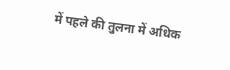में पहले की तुलना में अधिक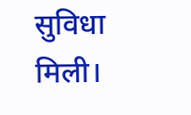सुविधा मिली।